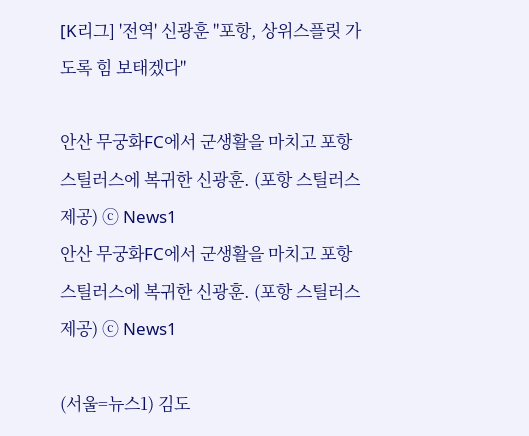[K리그] '전역' 신광훈 "포항, 상위스플릿 가도록 힘 보태겠다"

안산 무궁화FC에서 군생활을 마치고 포항 스틸러스에 복귀한 신광훈. (포항 스틸러스 제공) ⓒ News1
안산 무궁화FC에서 군생활을 마치고 포항 스틸러스에 복귀한 신광훈. (포항 스틸러스 제공) ⓒ News1

(서울=뉴스1) 김도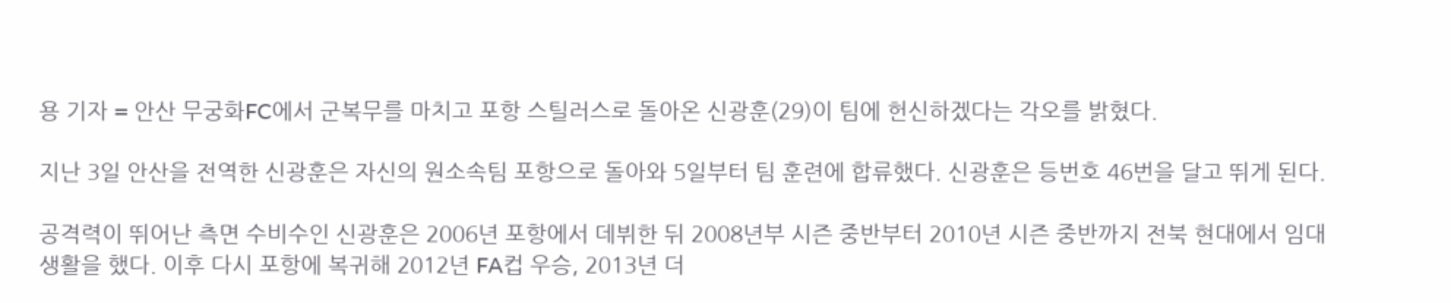용 기자 = 안산 무궁화FC에서 군복무를 마치고 포항 스틸러스로 돌아온 신광훈(29)이 팀에 헌신하겠다는 각오를 밝혔다.

지난 3일 안산을 전역한 신광훈은 자신의 원소속팀 포항으로 돌아와 5일부터 팀 훈련에 합류했다. 신광훈은 등번호 46번을 달고 뛰게 된다.

공격력이 뛰어난 측면 수비수인 신광훈은 2006년 포항에서 데뷔한 뒤 2008년부 시즌 중반부터 2010년 시즌 중반까지 전북 현대에서 임대 생활을 했다. 이후 다시 포항에 복귀해 2012년 FA컵 우승, 2013년 더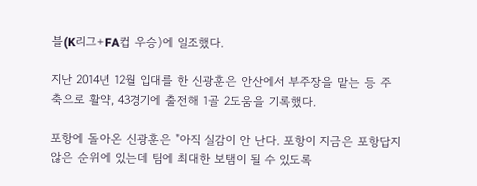블(K리그+FA컵 우승)에 일조했다.

지난 2014년 12월 입대를 한 신광훈은 안산에서 부주장을 맡는 등 주축으로 활약, 43경기에 출전해 1골 2도움을 기록했다.

포항에 돌아온 신광훈은 "아직 실감이 안 난다. 포항이 지금은 포항답지 않은 순위에 있는데 팀에 최대한 보탬이 될 수 있도록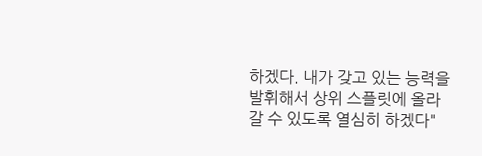하겠다. 내가 갖고 있는 능력을 발휘해서 상위 스플릿에 올라갈 수 있도록 열심히 하겠다"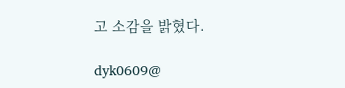고 소감을 밝혔다.

dyk0609@